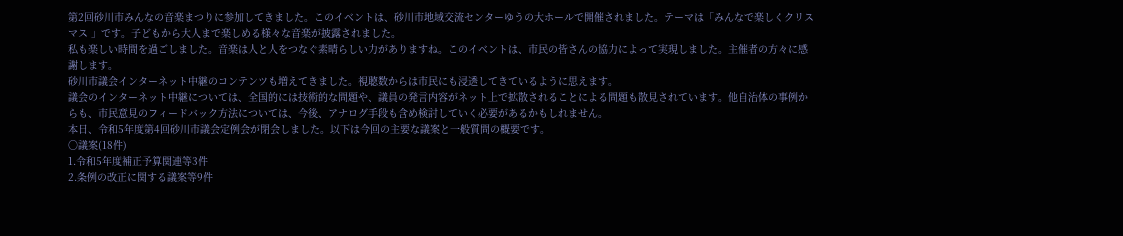第2回砂川市みんなの音楽まつりに参加してきました。このイベントは、砂川市地域交流センターゆうの大ホールで開催されました。テーマは「みんなで楽しくクリスマス 」です。子どもから大人まで楽しめる様々な音楽が披露されました。
私も楽しい時間を過ごしました。音楽は人と人をつなぐ素晴らしい力がありますね。このイベントは、市民の皆さんの協力によって実現しました。主催者の方々に感謝します。
砂川市議会インターネット中継のコンテンツも増えてきました。視聴数からは市民にも浸透してきているように思えます。
議会のインターネット中継については、全国的には技術的な問題や、議員の発言内容がネット上で拡散されることによる問題も散見されています。他自治体の事例からも、市民意見のフィードバック方法については、今後、アナログ手段も含め検討していく必要があるかもしれません。
本日、令和5年度第4回砂川市議会定例会が閉会しました。以下は今回の主要な議案と一般質問の概要です。
〇議案(18件)
1.令和5年度補正予算関連等3件
2.条例の改正に関する議案等9件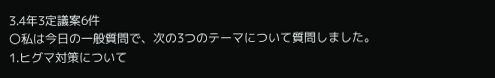3.4年3定議案6件
〇私は今日の一般質問で、次の3つのテーマについて質問しました。
1.ヒグマ対策について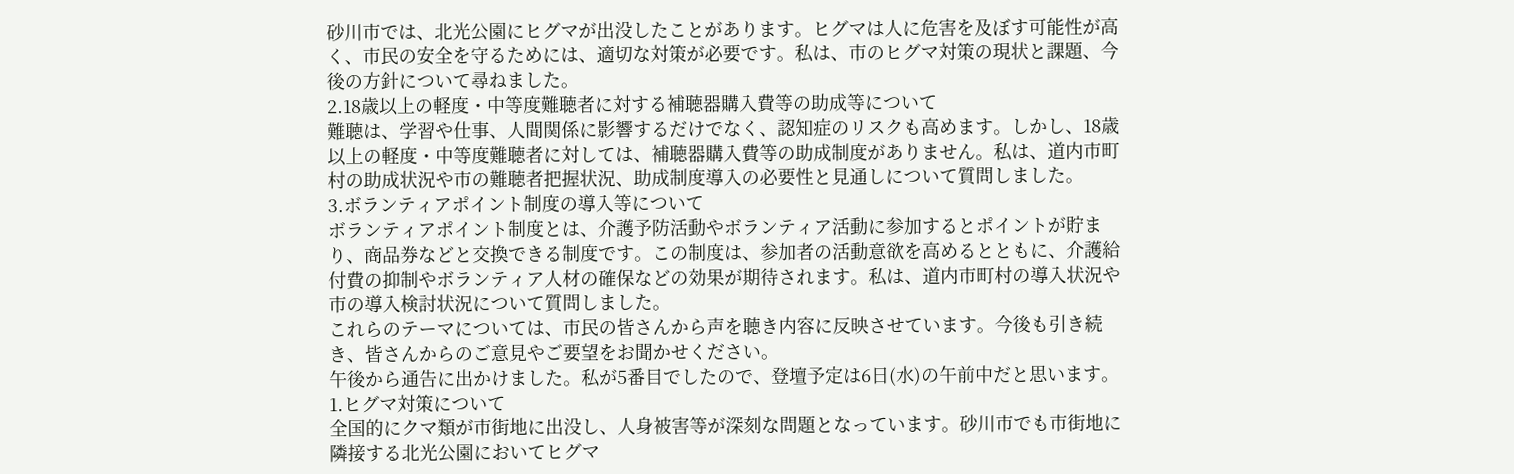砂川市では、北光公園にヒグマが出没したことがあります。ヒグマは人に危害を及ぼす可能性が高く、市民の安全を守るためには、適切な対策が必要です。私は、市のヒグマ対策の現状と課題、今後の方針について尋ねました。
2.18歳以上の軽度・中等度難聴者に対する補聴器購入費等の助成等について
難聴は、学習や仕事、人間関係に影響するだけでなく、認知症のリスクも高めます。しかし、18歳以上の軽度・中等度難聴者に対しては、補聴器購入費等の助成制度がありません。私は、道内市町村の助成状況や市の難聴者把握状況、助成制度導入の必要性と見通しについて質問しました。
3.ボランティアポイント制度の導入等について
ボランティアポイント制度とは、介護予防活動やボランティア活動に参加するとポイントが貯まり、商品券などと交換できる制度です。この制度は、参加者の活動意欲を高めるとともに、介護給付費の抑制やボランティア人材の確保などの効果が期待されます。私は、道内市町村の導入状況や市の導入検討状況について質問しました。
これらのテーマについては、市民の皆さんから声を聴き内容に反映させています。今後も引き続き、皆さんからのご意見やご要望をお聞かせください。
午後から通告に出かけました。私が5番目でしたので、登壇予定は6日(水)の午前中だと思います。
1.ヒグマ対策について
全国的にクマ類が市街地に出没し、人身被害等が深刻な問題となっています。砂川市でも市街地に隣接する北光公園においてヒグマ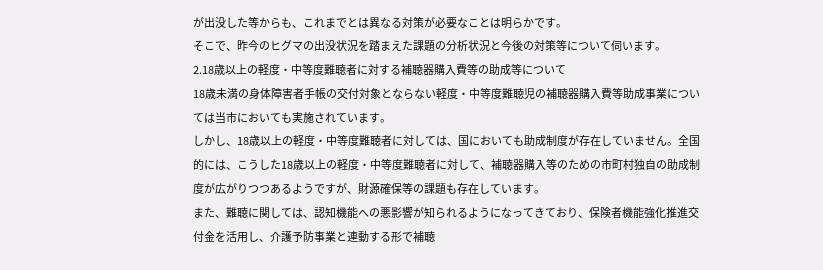が出没した等からも、これまでとは異なる対策が必要なことは明らかです。
そこで、昨今のヒグマの出没状況を踏まえた課題の分析状況と今後の対策等について伺います。
2.18歳以上の軽度・中等度難聴者に対する補聴器購入費等の助成等について
18歳未満の身体障害者手帳の交付対象とならない軽度・中等度難聴児の補聴器購入費等助成事業については当市においても実施されています。
しかし、18歳以上の軽度・中等度難聴者に対しては、国においても助成制度が存在していません。全国的には、こうした18歳以上の軽度・中等度難聴者に対して、補聴器購入等のための市町村独自の助成制度が広がりつつあるようですが、財源確保等の課題も存在しています。
また、難聴に関しては、認知機能への悪影響が知られるようになってきており、保険者機能強化推進交付金を活用し、介護予防事業と連動する形で補聴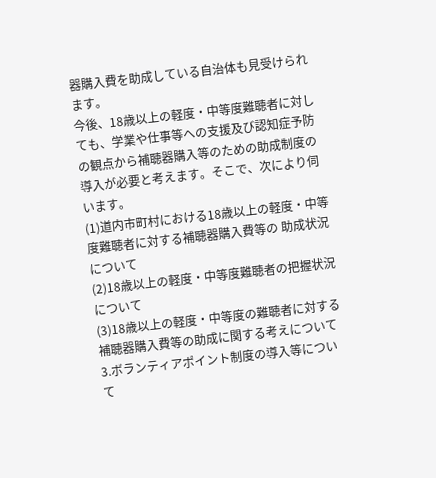器購入費を助成している自治体も見受けられます。
今後、18歳以上の軽度・中等度難聴者に対しても、学業や仕事等への支援及び認知症予防の観点から補聴器購入等のための助成制度の導入が必要と考えます。そこで、次により伺います。
(1)道内市町村における18歳以上の軽度・中等度難聴者に対する補聴器購入費等の 助成状況について
(2)18歳以上の軽度・中等度難聴者の把握状況について
(3)18歳以上の軽度・中等度の難聴者に対する補聴器購入費等の助成に関する考えについて
3.ボランティアポイント制度の導入等について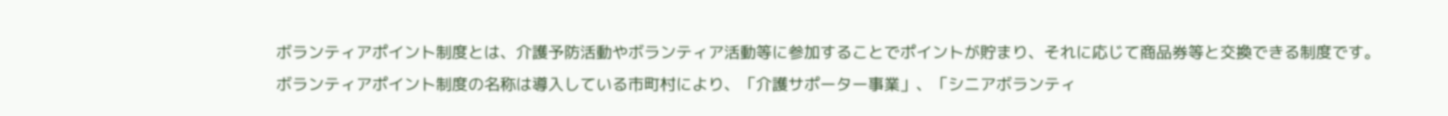ボランティアポイント制度とは、介護予防活動やボランティア活動等に参加することでポイントが貯まり、それに応じて商品券等と交換できる制度です。
ボランティアポイント制度の名称は導入している市町村により、「介護サポーター事業」、「シニアボランティ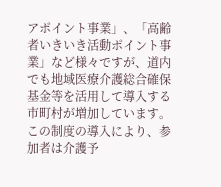アポイント事業」、「高齢者いきいき活動ポイント事業」など様々ですが、道内でも地域医療介護総合確保基金等を活用して導入する市町村が増加しています。
この制度の導入により、参加者は介護予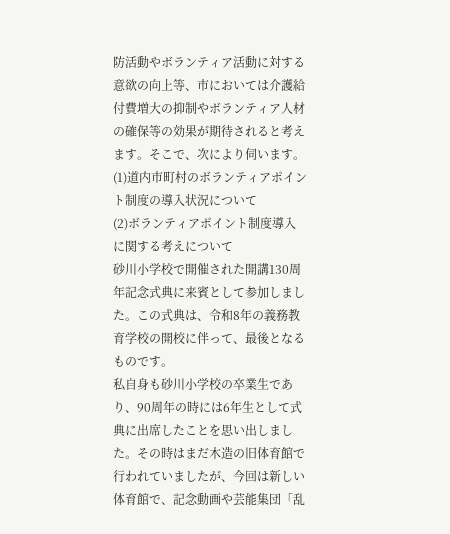防活動やボランティア活動に対する意欲の向上等、市においては介護給付費増大の抑制やボランティア人材の確保等の効果が期待されると考えます。そこで、次により伺います。
(1)道内市町村のボランティアポイント制度の導入状況について
(2)ボランティアポイント制度導入に関する考えについて
砂川小学校で開催された開講130周年記念式典に来賓として参加しました。この式典は、令和8年の義務教育学校の開校に伴って、最後となるものです。
私自身も砂川小学校の卒業生であり、90周年の時には6年生として式典に出席したことを思い出しました。その時はまだ木造の旧体育館で行われていましたが、今回は新しい体育館で、記念動画や芸能集団「乱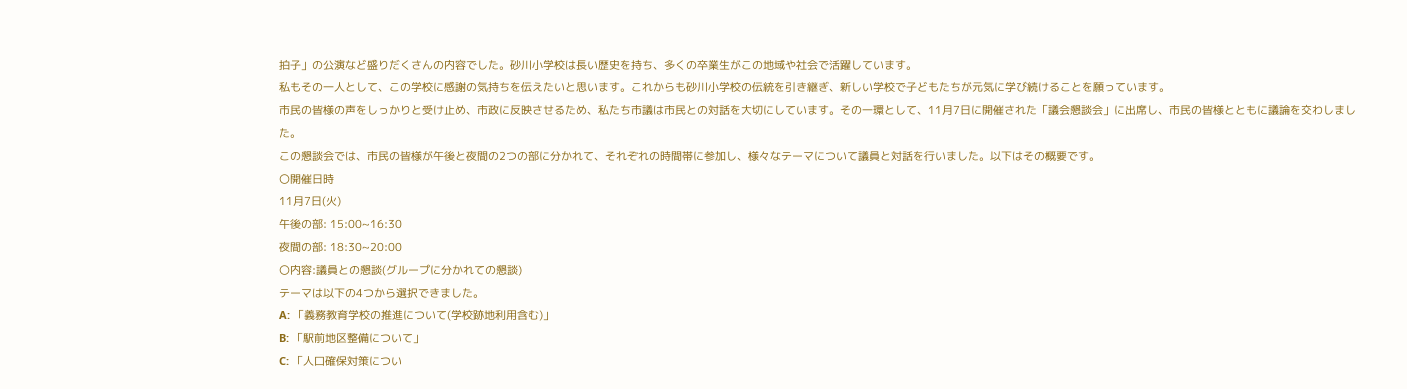拍子」の公演など盛りだくさんの内容でした。砂川小学校は長い歴史を持ち、多くの卒業生がこの地域や社会で活躍しています。
私もその一人として、この学校に感謝の気持ちを伝えたいと思います。これからも砂川小学校の伝統を引き継ぎ、新しい学校で子どもたちが元気に学び続けることを願っています。
市民の皆様の声をしっかりと受け止め、市政に反映させるため、私たち市議は市民との対話を大切にしています。その一環として、11月7日に開催された「議会懇談会」に出席し、市民の皆様とともに議論を交わしました。
この懇談会では、市民の皆様が午後と夜間の2つの部に分かれて、それぞれの時間帯に参加し、様々なテーマについて議員と対話を行いました。以下はその概要です。
〇開催日時
11月7日(火)
午後の部: 15:00~16:30
夜間の部: 18:30~20:00
〇内容:議員との懇談(グループに分かれての懇談)
テーマは以下の4つから選択できました。
A: 「義務教育学校の推進について(学校跡地利用含む)」
B: 「駅前地区整備について」
C: 「人口確保対策につい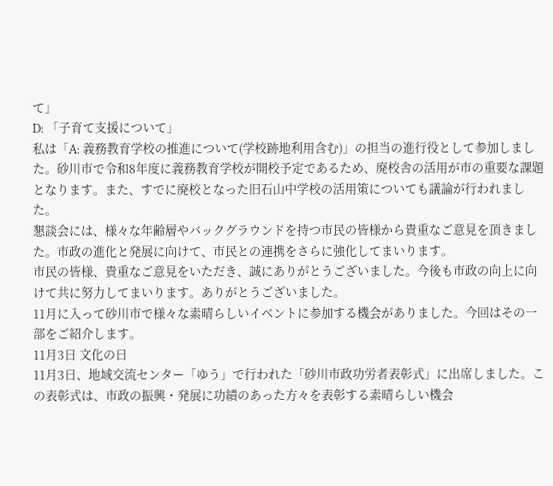て」
D: 「子育て支援について」
私は「A: 義務教育学校の推進について(学校跡地利用含む)」の担当の進行役として参加しました。砂川市で令和8年度に義務教育学校が開校予定であるため、廃校舎の活用が市の重要な課題となります。また、すでに廃校となった旧石山中学校の活用策についても議論が行われました。
懇談会には、様々な年齢層やバックグラウンドを持つ市民の皆様から貴重なご意見を頂きました。市政の進化と発展に向けて、市民との連携をさらに強化してまいります。
市民の皆様、貴重なご意見をいただき、誠にありがとうございました。今後も市政の向上に向けて共に努力してまいります。ありがとうございました。
11月に入って砂川市で様々な素晴らしいイベントに参加する機会がありました。今回はその一部をご紹介します。
11月3日 文化の日
11月3日、地域交流センター「ゆう」で行われた「砂川市政功労者表彰式」に出席しました。この表彰式は、市政の振興・発展に功績のあった方々を表彰する素晴らしい機会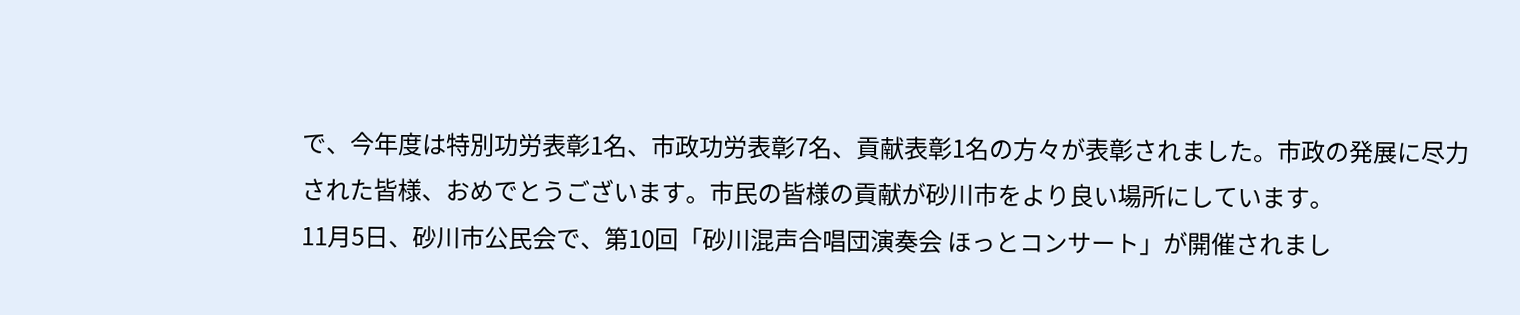で、今年度は特別功労表彰1名、市政功労表彰7名、貢献表彰1名の方々が表彰されました。市政の発展に尽力された皆様、おめでとうございます。市民の皆様の貢献が砂川市をより良い場所にしています。
11月5日、砂川市公民会で、第10回「砂川混声合唱団演奏会 ほっとコンサート」が開催されまし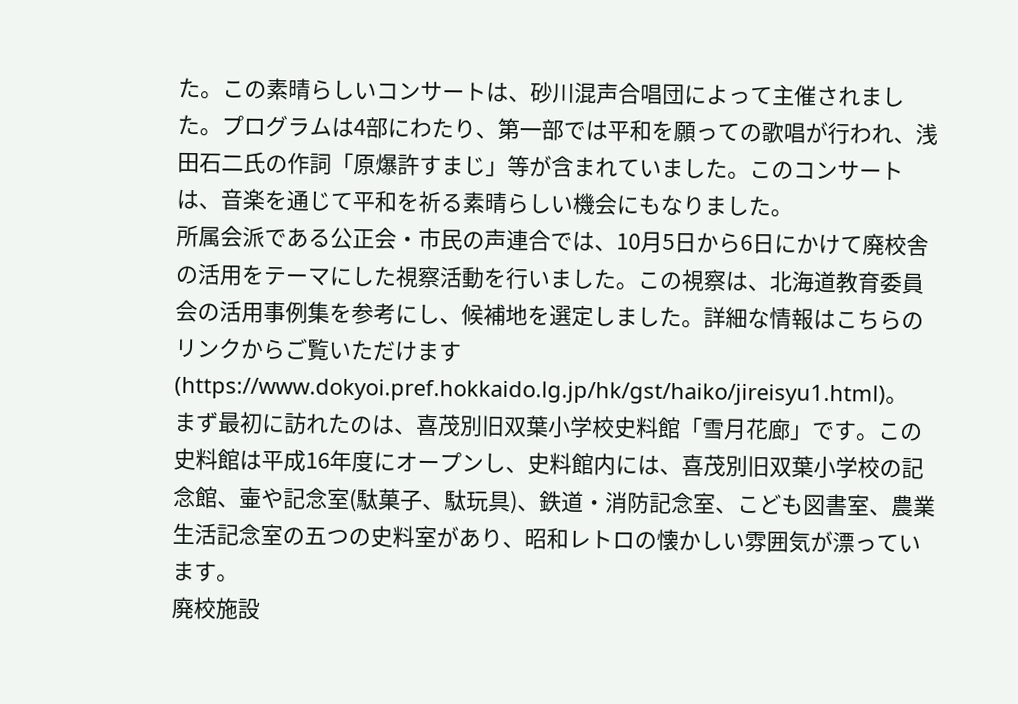た。この素晴らしいコンサートは、砂川混声合唱団によって主催されました。プログラムは4部にわたり、第一部では平和を願っての歌唱が行われ、浅田石二氏の作詞「原爆許すまじ」等が含まれていました。このコンサートは、音楽を通じて平和を祈る素晴らしい機会にもなりました。
所属会派である公正会・市民の声連合では、10月5日から6日にかけて廃校舎の活用をテーマにした視察活動を行いました。この視察は、北海道教育委員会の活用事例集を参考にし、候補地を選定しました。詳細な情報はこちらのリンクからご覧いただけます(https://www.dokyoi.pref.hokkaido.lg.jp/hk/gst/haiko/jireisyu1.html)。
まず最初に訪れたのは、喜茂別旧双葉小学校史料館「雪月花廊」です。この史料館は平成16年度にオープンし、史料館内には、喜茂別旧双葉小学校の記念館、壷や記念室(駄菓子、駄玩具)、鉄道・消防記念室、こども図書室、農業生活記念室の五つの史料室があり、昭和レトロの懐かしい雰囲気が漂っています。
廃校施設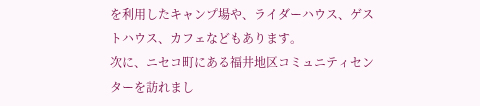を利用したキャンプ場や、ライダーハウス、ゲストハウス、カフェなどもあります。
次に、ニセコ町にある福井地区コミュニティセンターを訪れまし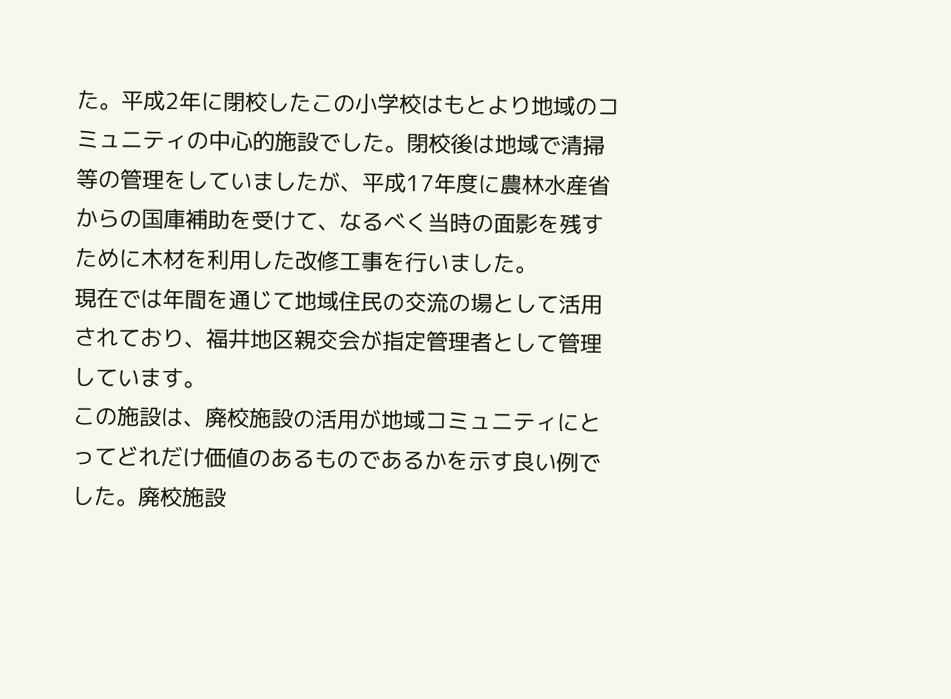た。平成2年に閉校したこの小学校はもとより地域のコミュニティの中心的施設でした。閉校後は地域で清掃等の管理をしていましたが、平成17年度に農林水産省からの国庫補助を受けて、なるべく当時の面影を残すために木材を利用した改修工事を行いました。
現在では年間を通じて地域住民の交流の場として活用されており、福井地区親交会が指定管理者として管理しています。
この施設は、廃校施設の活用が地域コミュニティにとってどれだけ価値のあるものであるかを示す良い例でした。廃校施設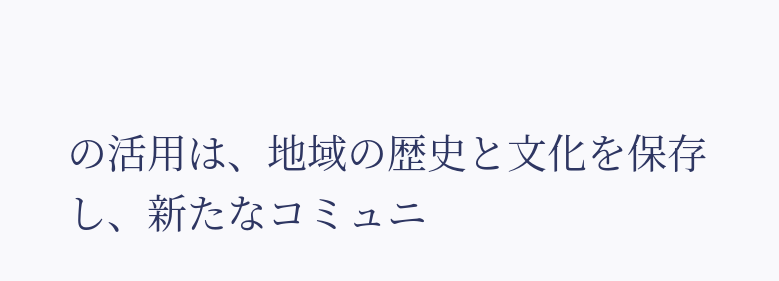の活用は、地域の歴史と文化を保存し、新たなコミュニ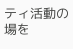ティ活動の場を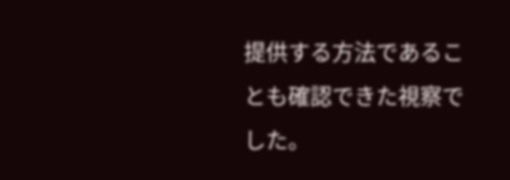提供する方法であることも確認できた視察でした。